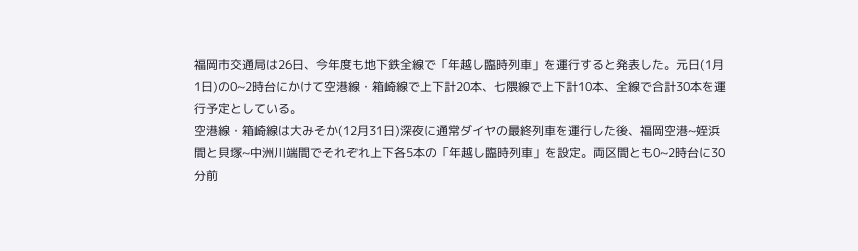福岡市交通局は26日、今年度も地下鉄全線で「年越し臨時列車」を運行すると発表した。元日(1月1日)の0~2時台にかけて空港線・箱崎線で上下計20本、七隈線で上下計10本、全線で合計30本を運行予定としている。
空港線・箱崎線は大みそか(12月31日)深夜に通常ダイヤの最終列車を運行した後、福岡空港~姪浜間と貝塚~中洲川端間でそれぞれ上下各5本の「年越し臨時列車」を設定。両区間とも0~2時台に30分前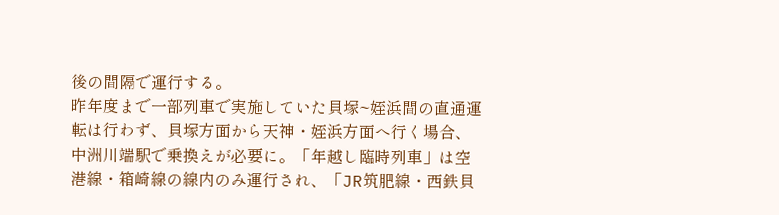後の間隔で運行する。
昨年度まで一部列車で実施していた貝塚~姪浜間の直通運転は行わず、貝塚方面から天神・姪浜方面へ行く場合、中洲川端駅で乗換えが必要に。「年越し臨時列車」は空港線・箱崎線の線内のみ運行され、「JR筑肥線・西鉄貝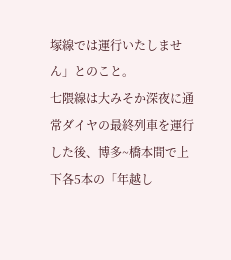塚線では運行いたしません」とのこと。
七隈線は大みそか深夜に通常ダイヤの最終列車を運行した後、博多~橋本間で上下各5本の「年越し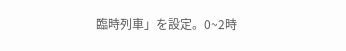臨時列車」を設定。0~2時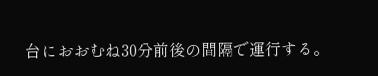台におおむね30分前後の間隔で運行する。